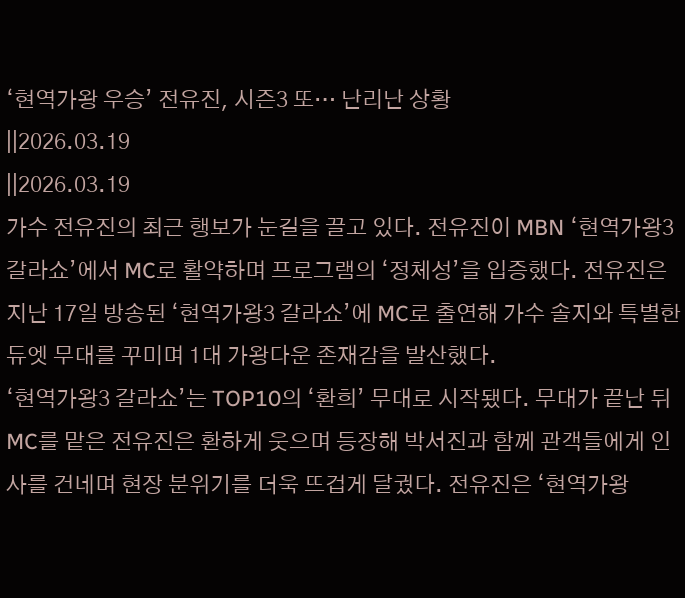‘현역가왕 우승’ 전유진, 시즌3 또… 난리난 상황
||2026.03.19
||2026.03.19
가수 전유진의 최근 행보가 눈길을 끌고 있다. 전유진이 MBN ‘현역가왕3 갈라쇼’에서 MC로 활약하며 프로그램의 ‘정체성’을 입증했다. 전유진은 지난 17일 방송된 ‘현역가왕3 갈라쇼’에 MC로 출연해 가수 솔지와 특별한 듀엣 무대를 꾸미며 1대 가왕다운 존재감을 발산했다.
‘현역가왕3 갈라쇼’는 TOP10의 ‘환희’ 무대로 시작됐다. 무대가 끝난 뒤 MC를 맡은 전유진은 환하게 웃으며 등장해 박서진과 함께 관객들에게 인사를 건네며 현장 분위기를 더욱 뜨겁게 달궜다. 전유진은 ‘현역가왕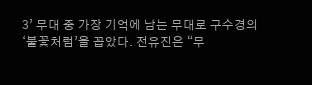3’ 무대 중 가장 기억에 남는 무대로 구수경의 ‘불꽃처럼’을 꼽았다. 전유진은 “무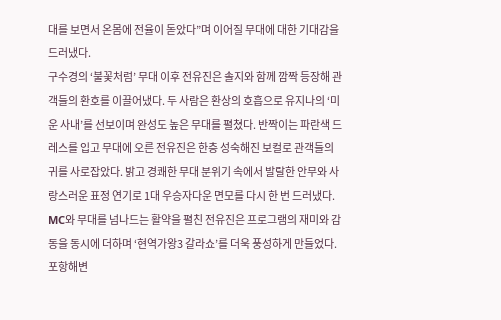대를 보면서 온몸에 전율이 돋았다”며 이어질 무대에 대한 기대감을 드러냈다.
구수경의 ‘불꽃처럼’ 무대 이후 전유진은 솔지와 함께 깜짝 등장해 관객들의 환호를 이끌어냈다. 두 사람은 환상의 호흡으로 유지나의 ‘미운 사내’를 선보이며 완성도 높은 무대를 펼쳤다. 반짝이는 파란색 드레스를 입고 무대에 오른 전유진은 한층 성숙해진 보컬로 관객들의 귀를 사로잡았다. 밝고 경쾌한 무대 분위기 속에서 발랄한 안무와 사랑스러운 표정 연기로 1대 우승자다운 면모를 다시 한 번 드러냈다.
MC와 무대를 넘나드는 활약을 펼친 전유진은 프로그램의 재미와 감동을 동시에 더하며 ‘현역가왕3 갈라쇼’를 더욱 풍성하게 만들었다.
포항해변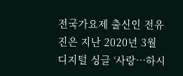전국가요제 출신인 전유진은 지난 2020년 3월 디지털 싱글 ‘사랑…하시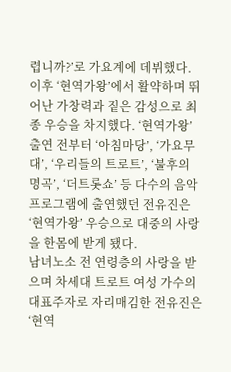렵니까?’로 가요계에 데뷔했다. 이후 ‘현역가왕’에서 활약하며 뛰어난 가창력과 짙은 감성으로 최종 우승을 차지했다. ‘현역가왕’ 출연 전부터 ‘아침마당’, ‘가요무대’, ‘우리들의 트로트’, ‘불후의 명곡’, ‘더트롯쇼’ 등 다수의 음악 프로그램에 출연했던 전유진은 ‘현역가왕’ 우승으로 대중의 사랑을 한몸에 받게 됐다.
남녀노소 전 연령층의 사랑을 받으며 차세대 트로트 여성 가수의 대표주자로 자리매김한 전유진은 ‘현역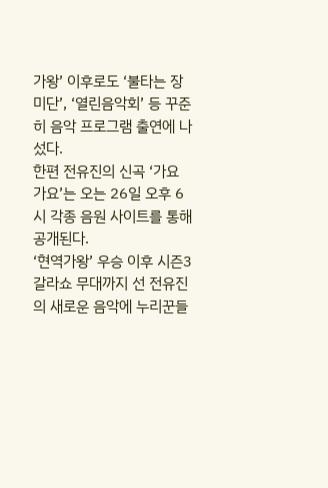가왕’ 이후로도 ‘불타는 장미단’, ‘열린음악회’ 등 꾸준히 음악 프로그램 출연에 나섰다.
한편 전유진의 신곡 ‘가요 가요’는 오는 26일 오후 6시 각종 음원 사이트를 통해 공개된다.
‘현역가왕’ 우승 이후 시즌3 갈라쇼 무대까지 선 전유진의 새로운 음악에 누리꾼들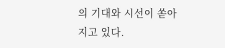의 기대와 시선이 쏟아지고 있다.